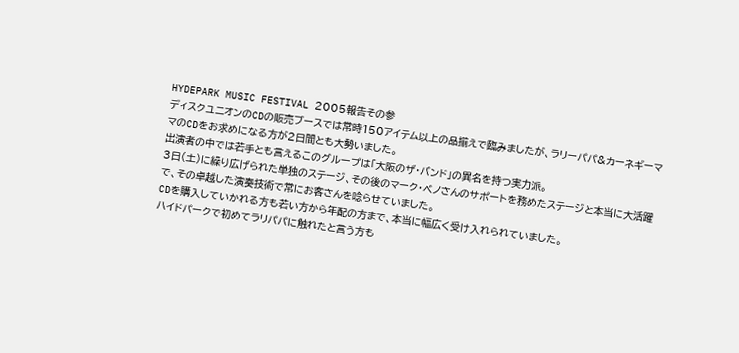HYDEPARK MUSIC FESTIVAL 2005報告その参
ディスクユニオンのCDの販売ブースでは常時150アイテム以上の品揃えで臨みましたが、ラリーパパ&カーネギーママのCDをお求めになる方が2日間とも大勢いました。
出演者の中では若手とも言えるこのグループは「大阪のザ・バンド」の異名を持つ実力派。
3日(土)に繰り広げられた単独のステージ、その後のマーク・ベノさんのサポートを務めたステージと本当に大活躍で、その卓越した演奏技術で常にお客さんを唸らせていました。
CDを購入していかれる方も若い方から年配の方まで、本当に幅広く受け入れられていました。
ハイドパークで初めてラリパパに触れたと言う方も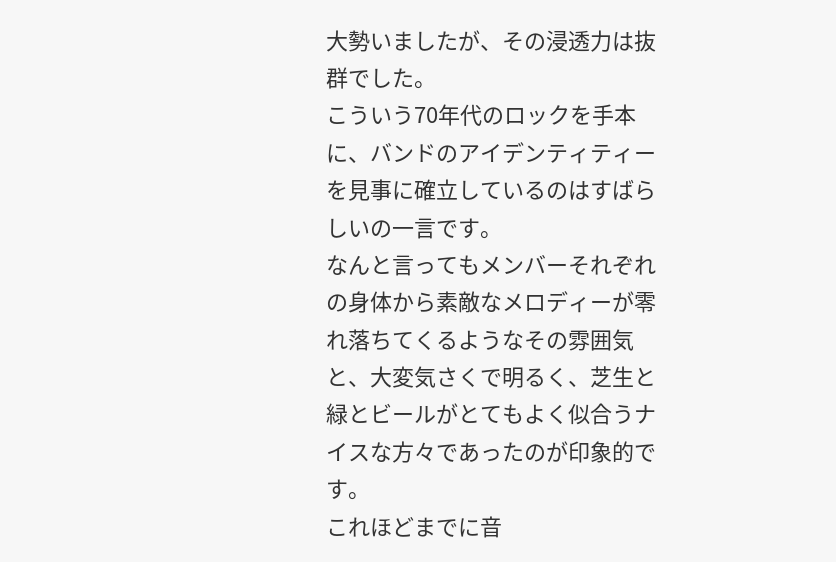大勢いましたが、その浸透力は抜群でした。
こういう70年代のロックを手本に、バンドのアイデンティティーを見事に確立しているのはすばらしいの一言です。
なんと言ってもメンバーそれぞれの身体から素敵なメロディーが零れ落ちてくるようなその雰囲気と、大変気さくで明るく、芝生と緑とビールがとてもよく似合うナイスな方々であったのが印象的です。
これほどまでに音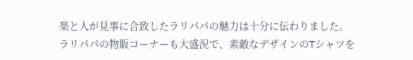楽と人が見事に合致したラリパパの魅力は十分に伝わりました。
ラリパパの物販コーナーも大盛況で、素敵なデザインのTシャツを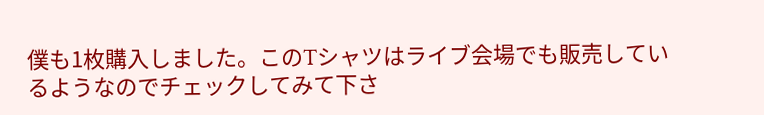僕も1枚購入しました。このTシャツはライブ会場でも販売しているようなのでチェックしてみて下さ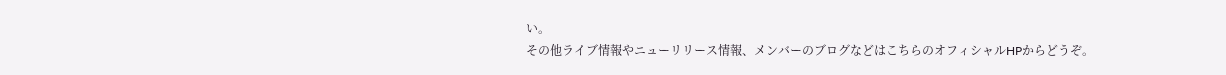い。
その他ライブ情報やニューリリース情報、メンバーのブログなどはこちらのオフィシャルHPからどうぞ。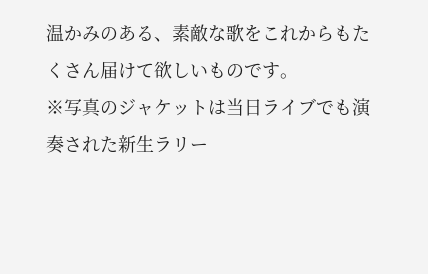温かみのある、素敵な歌をこれからもたくさん届けて欲しいものです。
※写真のジャケットは当日ライブでも演奏された新生ラリー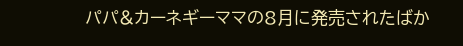パパ&カーネギーママの8月に発売されたばか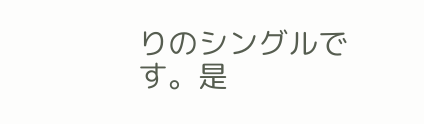りのシングルです。是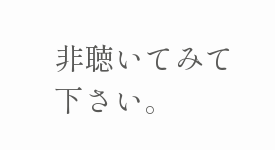非聴いてみて下さい。